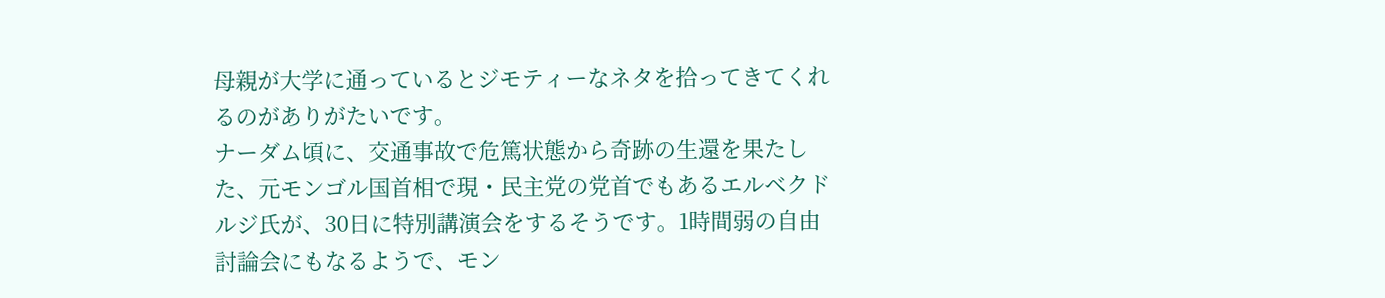母親が大学に通っているとジモティーなネタを拾ってきてくれるのがありがたいです。
ナーダム頃に、交通事故で危篤状態から奇跡の生還を果たした、元モンゴル国首相で現・民主党の党首でもあるエルベクドルジ氏が、30日に特別講演会をするそうです。1時間弱の自由討論会にもなるようで、モン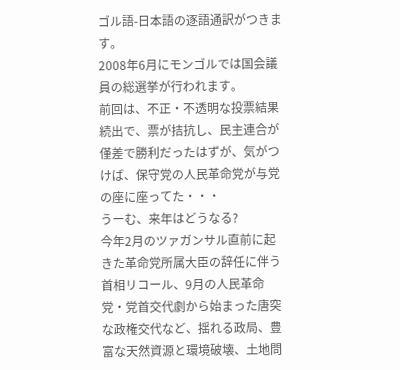ゴル語-日本語の逐語通訳がつきます。
2008年6月にモンゴルでは国会議員の総選挙が行われます。
前回は、不正・不透明な投票結果続出で、票が拮抗し、民主連合が僅差で勝利だったはずが、気がつけば、保守党の人民革命党が与党の座に座ってた・・・
うーむ、来年はどうなる?
今年2月のツァガンサル直前に起きた革命党所属大臣の辞任に伴う首相リコール、9月の人民革命党・党首交代劇から始まった唐突な政権交代など、揺れる政局、豊富な天然資源と環境破壊、土地問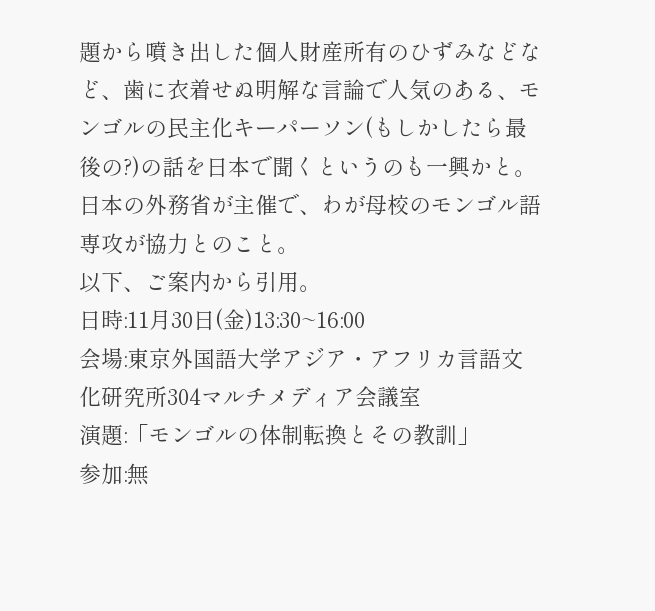題から噴き出した個人財産所有のひずみなどなど、歯に衣着せぬ明解な言論で人気のある、モンゴルの民主化キーパーソン(もしかしたら最後の?)の話を日本で聞くというのも一興かと。
日本の外務省が主催で、わが母校のモンゴル語専攻が協力とのこと。
以下、ご案内から引用。
日時:11月30日(金)13:30~16:00
会場:東京外国語大学アジア・アフリカ言語文化研究所304マルチメディア会議室
演題:「モンゴルの体制転換とその教訓」
参加:無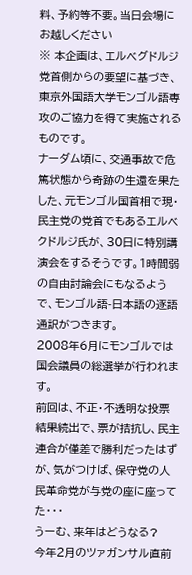料、予約等不要。当日会場にお越しください
※ 本企画は、エルベグドルジ党首側からの要望に基づき、東京外国語大学モンゴル語専攻のご協力を得て実施されるものです。
ナーダム頃に、交通事故で危篤状態から奇跡の生還を果たした、元モンゴル国首相で現・民主党の党首でもあるエルベクドルジ氏が、30日に特別講演会をするそうです。1時間弱の自由討論会にもなるようで、モンゴル語-日本語の逐語通訳がつきます。
2008年6月にモンゴルでは国会議員の総選挙が行われます。
前回は、不正・不透明な投票結果続出で、票が拮抗し、民主連合が僅差で勝利だったはずが、気がつけば、保守党の人民革命党が与党の座に座ってた・・・
うーむ、来年はどうなる?
今年2月のツァガンサル直前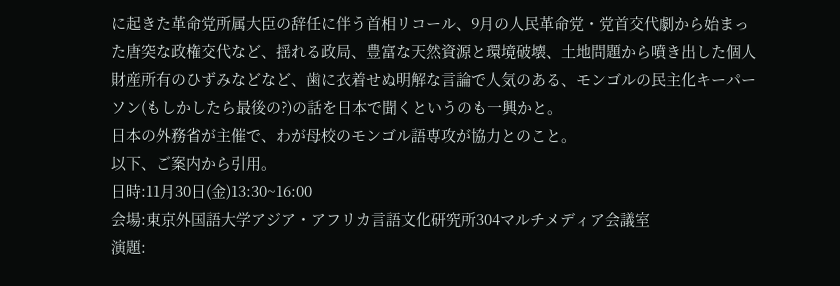に起きた革命党所属大臣の辞任に伴う首相リコール、9月の人民革命党・党首交代劇から始まった唐突な政権交代など、揺れる政局、豊富な天然資源と環境破壊、土地問題から噴き出した個人財産所有のひずみなどなど、歯に衣着せぬ明解な言論で人気のある、モンゴルの民主化キーパーソン(もしかしたら最後の?)の話を日本で聞くというのも一興かと。
日本の外務省が主催で、わが母校のモンゴル語専攻が協力とのこと。
以下、ご案内から引用。
日時:11月30日(金)13:30~16:00
会場:東京外国語大学アジア・アフリカ言語文化研究所304マルチメディア会議室
演題: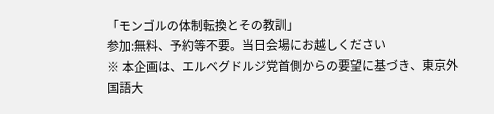「モンゴルの体制転換とその教訓」
参加:無料、予約等不要。当日会場にお越しください
※ 本企画は、エルベグドルジ党首側からの要望に基づき、東京外国語大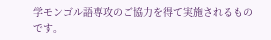学モンゴル語専攻のご協力を得て実施されるものです。